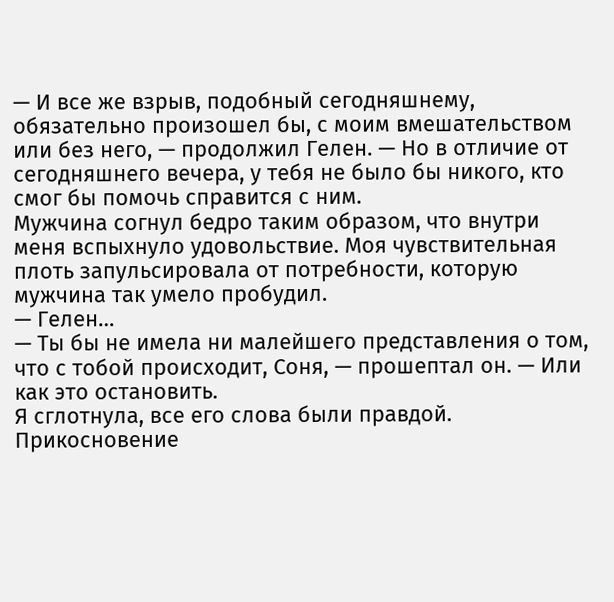— И все же взрыв, подобный сегодняшнему, обязательно произошел бы, с моим вмешательством или без него, — продолжил Гелен. — Но в отличие от сегодняшнего вечера, у тебя не было бы никого, кто смог бы помочь справится с ним.
Мужчина согнул бедро таким образом, что внутри меня вспыхнуло удовольствие. Моя чувствительная плоть запульсировала от потребности, которую мужчина так умело пробудил.
— Гелен…
— Ты бы не имела ни малейшего представления о том, что с тобой происходит, Соня, — прошептал он. — Или как это остановить.
Я сглотнула, все его слова были правдой. Прикосновение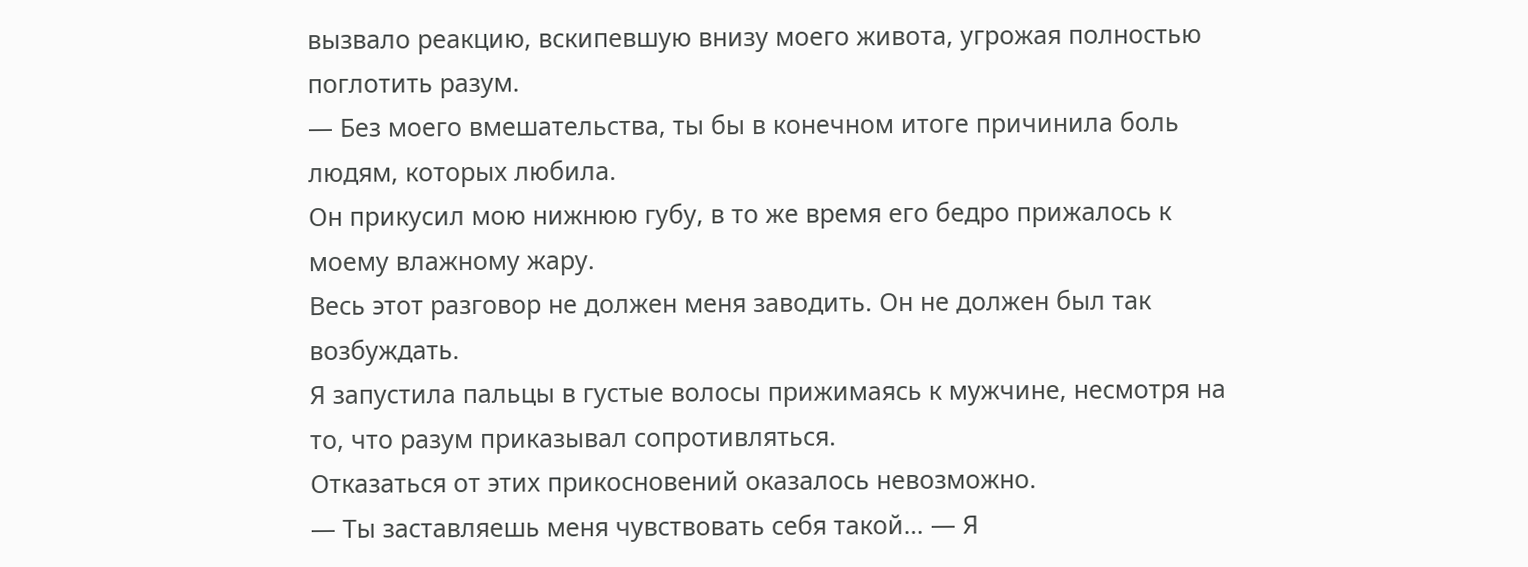вызвало реакцию, вскипевшую внизу моего живота, угрожая полностью поглотить разум.
— Без моего вмешательства, ты бы в конечном итоге причинила боль людям, которых любила.
Он прикусил мою нижнюю губу, в то же время его бедро прижалось к моему влажному жару.
Весь этот разговор не должен меня заводить. Он не должен был так возбуждать.
Я запустила пальцы в густые волосы прижимаясь к мужчине, несмотря на то, что разум приказывал сопротивляться.
Отказаться от этих прикосновений оказалось невозможно.
— Ты заставляешь меня чувствовать себя такой… — Я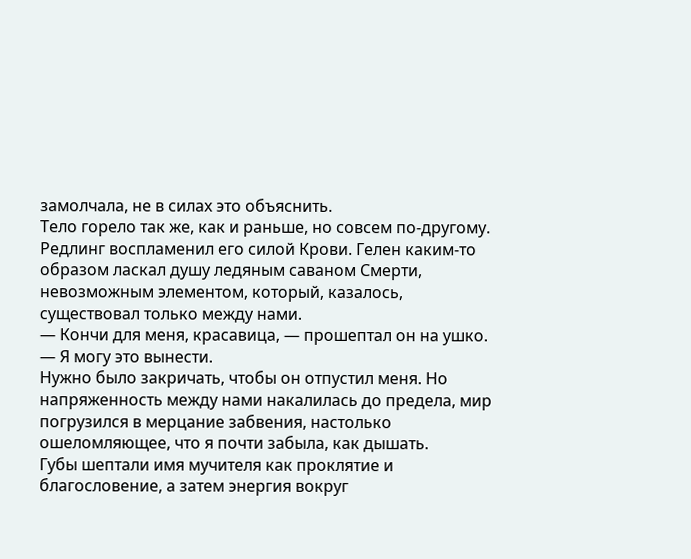замолчала, не в силах это объяснить.
Тело горело так же, как и раньше, но совсем по-другому. Редлинг воспламенил его силой Крови. Гелен каким-то образом ласкал душу ледяным саваном Смерти, невозможным элементом, который, казалось, существовал только между нами.
— Кончи для меня, красавица, — прошептал он на ушко. — Я могу это вынести.
Нужно было закричать, чтобы он отпустил меня. Но напряженность между нами накалилась до предела, мир погрузился в мерцание забвения, настолько ошеломляющее, что я почти забыла, как дышать.
Губы шептали имя мучителя как проклятие и благословение, а затем энергия вокруг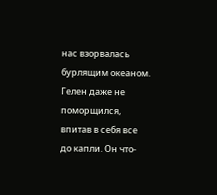нас взорвалась бурлящим океаном. Гелен даже не поморщился, впитав в себя все до капли. Он что-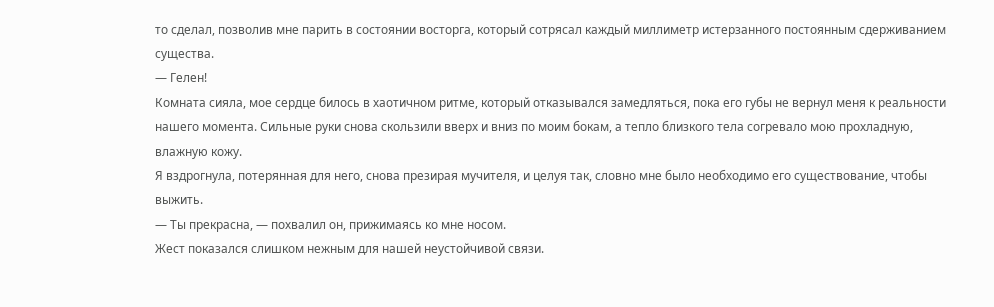то сделал, позволив мне парить в состоянии восторга, который сотрясал каждый миллиметр истерзанного постоянным сдерживанием существа.
— Гелен!
Комната сияла, мое сердце билось в хаотичном ритме, который отказывался замедляться, пока его губы не вернул меня к реальности нашего момента. Сильные руки снова скользили вверх и вниз по моим бокам, а тепло близкого тела согревало мою прохладную, влажную кожу.
Я вздрогнула, потерянная для него, снова презирая мучителя, и целуя так, словно мне было необходимо его существование, чтобы выжить.
— Ты прекрасна, — похвалил он, прижимаясь ко мне носом.
Жест показался слишком нежным для нашей неустойчивой связи.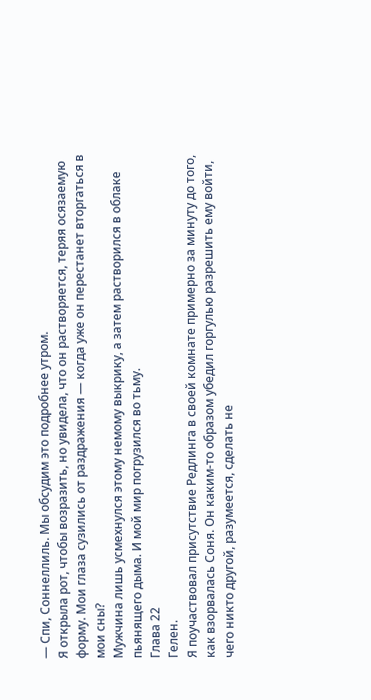— Спи, Соннеллиль. Мы обсудим это подробнее утром.
Я открыла рот, чтобы возразить, но увидела, что он растворяется, теряя осязаемую форму. Мои глаза сузились от раздражения — когда уже он перестанет вторгаться в мои сны?
Мужчина лишь усмехнулся этому немому выкрику, а затем растворился в облаке пьянящего дыма. И мой мир погрузился во тьму.
Глава 22
Гелен.
Я поучаствовал присутствие Редлинга в своей комнате примерно за минуту до того, как взорвалась Соня. Он каким-то образом убедил горгулью разрешить ему войти, чего никто другой, разумеется, сделать не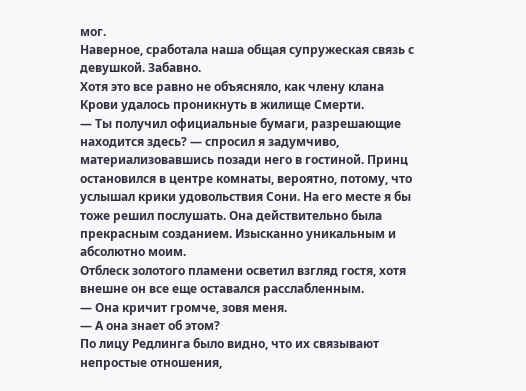мог.
Наверное, сработала наша общая супружеская связь с девушкой. Забавно.
Хотя это все равно не объясняло, как члену клана Крови удалось проникнуть в жилище Смерти.
— Ты получил официальные бумаги, разрешающие находится здесь? — спросил я задумчиво, материализовавшись позади него в гостиной. Принц остановился в центре комнаты, вероятно, потому, что услышал крики удовольствия Сони. На его месте я бы тоже решил послушать. Она действительно была прекрасным созданием. Изысканно уникальным и абсолютно моим.
Отблеск золотого пламени осветил взгляд гостя, хотя внешне он все еще оставался расслабленным.
— Она кричит громче, зовя меня.
— А она знает об этом?
По лицу Редлинга было видно, что их связывают непростые отношения,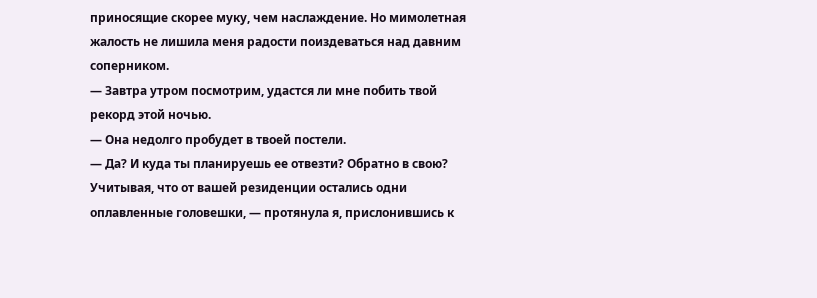приносящие скорее муку, чем наслаждение. Но мимолетная жалость не лишила меня радости поиздеваться над давним соперником.
— Завтра утром посмотрим, удастся ли мне побить твой рекорд этой ночью.
— Она недолго пробудет в твоей постели.
— Да? И куда ты планируешь ее отвезти? Обратно в свою? Учитывая, что от вашей резиденции остались одни оплавленные головешки, — протянула я, прислонившись к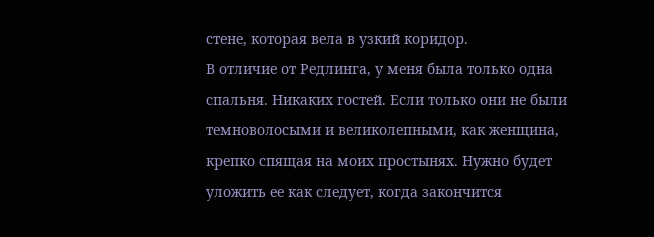стене, которая вела в узкий коридор.
В отличие от Редлинга, у меня была только одна спальня. Никаких гостей. Если только они не были темноволосыми и великолепными, как женщина, крепко спящая на моих простынях. Нужно будет уложить ее как следует, когда закончится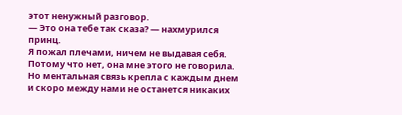этот ненужный разговор.
— Это она тебе так сказа? — нахмурился принц.
Я пожал плечами, ничем не выдавая себя. Потому что нет, она мне этого не говорила. Но ментальная связь крепла с каждым днем и скоро между нами не останется никаких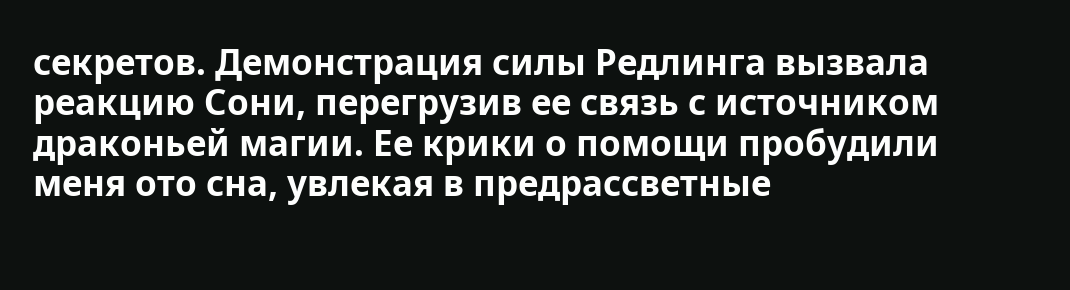секретов. Демонстрация силы Редлинга вызвала реакцию Сони, перегрузив ее связь с источником драконьей магии. Ее крики о помощи пробудили меня ото сна, увлекая в предрассветные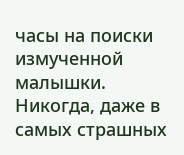часы на поиски измученной малышки.
Никогда, даже в самых страшных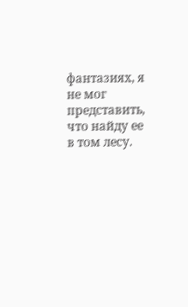фантазиях, я не мог представить, что найду ее в том лесу.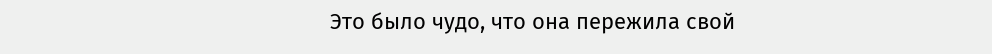Это было чудо, что она пережила свой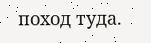поход туда.